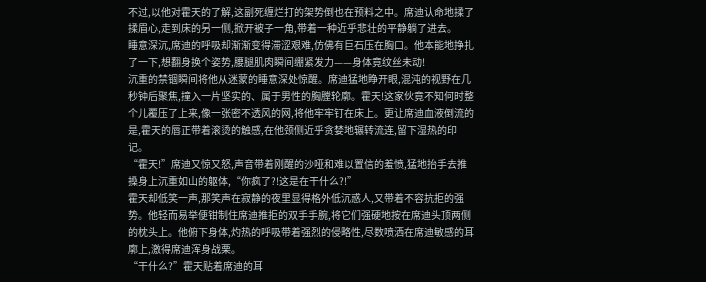不过,以他对霍天的了解,这副死缠烂打的架势倒也在预料之中。席迪认命地揉了揉眉心,走到床的另一侧,掀开被子一角,带着一种近乎悲壮的平静躺了进去。
睡意深沉,席迪的呼吸却渐渐变得滞涩艰难,仿佛有巨石压在胸口。他本能地挣扎了一下,想翻身换个姿势,腰腿肌肉瞬间绷紧发力——身体竟纹丝未动!
沉重的禁锢瞬间将他从迷蒙的睡意深处惊醒。席迪猛地睁开眼,混沌的视野在几秒钟后聚焦,撞入一片坚实的、属于男性的胸膛轮廓。霍天!这家伙竟不知何时整个儿覆压了上来,像一张密不透风的网,将他牢牢钉在床上。更让席迪血液倒流的是,霍天的唇正带着滚烫的触感,在他颈侧近乎贪婪地辗转流连,留下湿热的印记。
“霍天!”席迪又惊又怒,声音带着刚醒的沙哑和难以置信的羞愤,猛地抬手去推搡身上沉重如山的躯体,“你疯了?!这是在干什么?!”
霍天却低笑一声,那笑声在寂静的夜里显得格外低沉惑人,又带着不容抗拒的强势。他轻而易举便钳制住席迪推拒的双手手腕,将它们强硬地按在席迪头顶两侧的枕头上。他俯下身体,灼热的呼吸带着强烈的侵略性,尽数喷洒在席迪敏感的耳廓上,激得席迪浑身战栗。
“干什么?”霍天贴着席迪的耳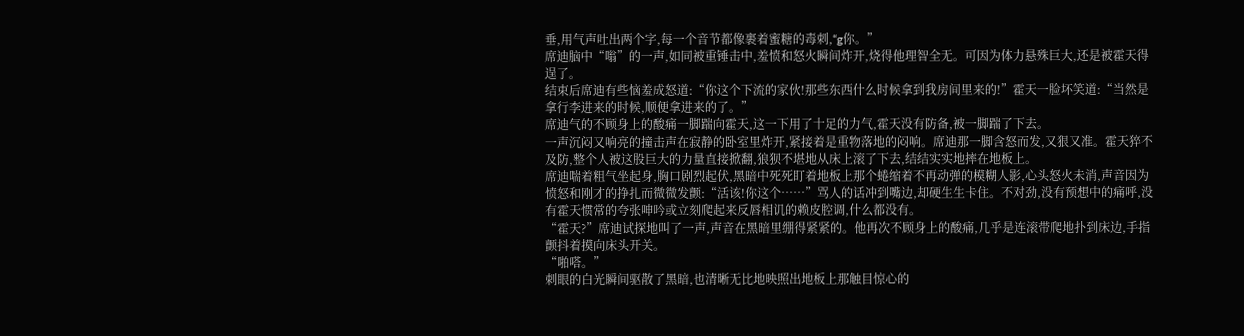垂,用气声吐出两个字,每一个音节都像裹着蜜糖的毒刺,“g你。”
席迪脑中“嗡”的一声,如同被重锤击中,羞愤和怒火瞬间炸开,烧得他理智全无。可因为体力悬殊巨大,还是被霍天得逞了。
结束后席迪有些恼羞成怒道:“你这个下流的家伙!那些东西什么时候拿到我房间里来的!”霍天一脸坏笑道:“当然是拿行李进来的时候,顺便拿进来的了。”
席迪气的不顾身上的酸痛一脚踹向霍天,这一下用了十足的力气,霍天没有防备,被一脚踹了下去。
一声沉闷又响亮的撞击声在寂静的卧室里炸开,紧接着是重物落地的闷响。席迪那一脚含怒而发,又狠又准。霍天猝不及防,整个人被这股巨大的力量直接掀翻,狼狈不堪地从床上滚了下去,结结实实地摔在地板上。
席迪喘着粗气坐起身,胸口剧烈起伏,黑暗中死死盯着地板上那个蜷缩着不再动弹的模糊人影,心头怒火未消,声音因为愤怒和刚才的挣扎而微微发颤:“活该!你这个……”骂人的话冲到嘴边,却硬生生卡住。不对劲,没有预想中的痛呼,没有霍天惯常的夸张呻吟或立刻爬起来反唇相讥的赖皮腔调,什么都没有。
“霍天?”席迪试探地叫了一声,声音在黑暗里绷得紧紧的。他再次不顾身上的酸痛,几乎是连滚带爬地扑到床边,手指颤抖着摸向床头开关。
“啪嗒。”
刺眼的白光瞬间驱散了黑暗,也清晰无比地映照出地板上那触目惊心的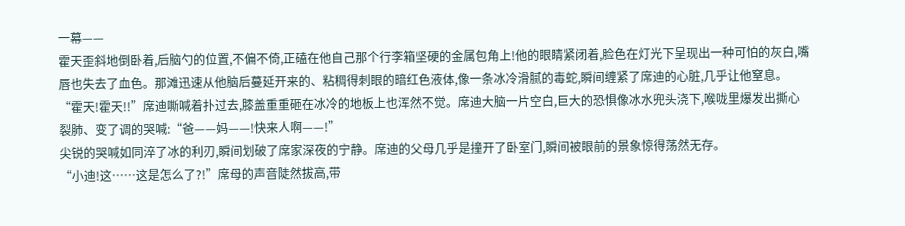一幕——
霍天歪斜地倒卧着,后脑勺的位置,不偏不倚,正磕在他自己那个行李箱坚硬的金属包角上!他的眼睛紧闭着,脸色在灯光下呈现出一种可怕的灰白,嘴唇也失去了血色。那滩迅速从他脑后蔓延开来的、粘稠得刺眼的暗红色液体,像一条冰冷滑腻的毒蛇,瞬间缠紧了席迪的心脏,几乎让他窒息。
“霍天!霍天!!”席迪嘶喊着扑过去,膝盖重重砸在冰冷的地板上也浑然不觉。席迪大脑一片空白,巨大的恐惧像冰水兜头浇下,喉咙里爆发出撕心裂肺、变了调的哭喊:“爸——妈——!快来人啊——!”
尖锐的哭喊如同淬了冰的利刃,瞬间划破了席家深夜的宁静。席迪的父母几乎是撞开了卧室门,瞬间被眼前的景象惊得荡然无存。
“小迪!这……这是怎么了?!”席母的声音陡然拔高,带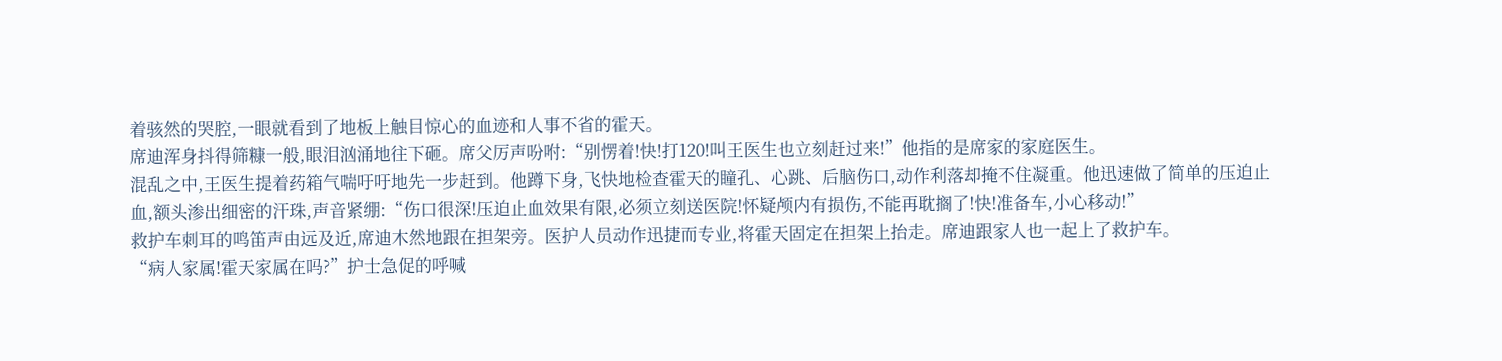着骇然的哭腔,一眼就看到了地板上触目惊心的血迹和人事不省的霍天。
席迪浑身抖得筛糠一般,眼泪汹涌地往下砸。席父厉声吩咐:“别愣着!快!打120!叫王医生也立刻赶过来!”他指的是席家的家庭医生。
混乱之中,王医生提着药箱气喘吁吁地先一步赶到。他蹲下身,飞快地检查霍天的瞳孔、心跳、后脑伤口,动作利落却掩不住凝重。他迅速做了简单的压迫止血,额头渗出细密的汗珠,声音紧绷:“伤口很深!压迫止血效果有限,必须立刻送医院!怀疑颅内有损伤,不能再耽搁了!快!准备车,小心移动!”
救护车刺耳的鸣笛声由远及近,席迪木然地跟在担架旁。医护人员动作迅捷而专业,将霍天固定在担架上抬走。席迪跟家人也一起上了救护车。
“病人家属!霍天家属在吗?”护士急促的呼喊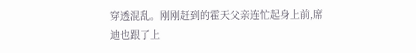穿透混乱。刚刚赶到的霍天父亲连忙起身上前,席迪也跟了上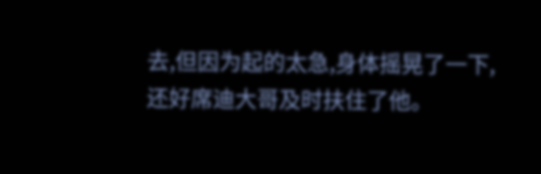去,但因为起的太急,身体摇晃了一下,还好席迪大哥及时扶住了他。